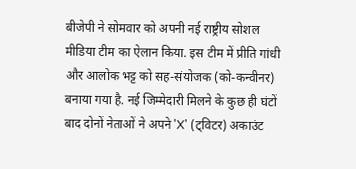बीजेपी ने सोमवार को अपनी नई राष्ट्रीय सोशल मीडिया टीम का ऐलान किया. इस टीम में प्रीति गांधी और आलोक भट्ट को सह-संयोजक (को-कन्वीनर) बनाया गया है. नई जिम्मेदारी मिलने के कुछ ही घंटों बाद दोनों नेताओं ने अपने 'X' (ट्विटर) अकाउंट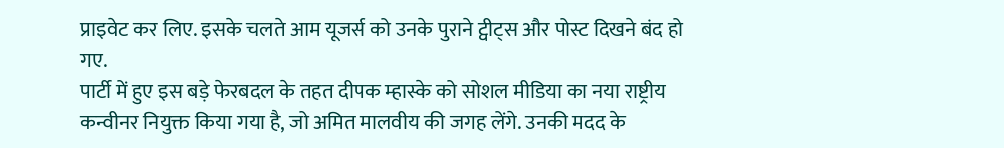प्राइवेट कर लिए. इसके चलते आम यूजर्स को उनके पुराने ट्वीट्स और पोस्ट दिखने बंद हो गए.
पार्टी में हुए इस बड़े फेरबदल के तहत दीपक म्हास्के को सोशल मीडिया का नया राष्ट्रीय कन्वीनर नियुक्त किया गया है, जो अमित मालवीय की जगह लेंगे. उनकी मदद के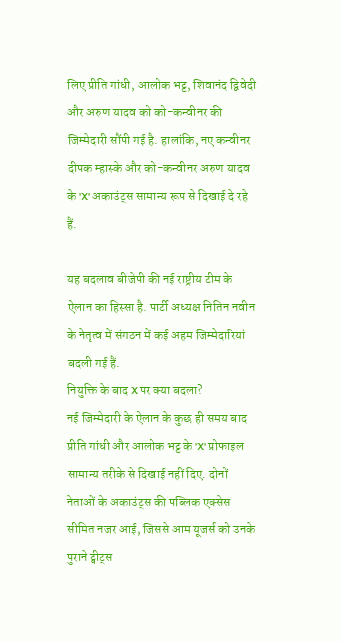लिए प्रीति गांधी, आलोक भट्ट, शिवानंद द्विवेदी और अरुण यादव को को-कन्वीनर की जिम्मेदारी सौंपी गई है. हालांकि, नए कन्वीनर दीपक म्हास्के और को-कन्वीनर अरुण यादव के 'X' अकाउंट्स सामान्य रूप से दिखाई दे रहे हैं.

यह बदलाव बीजेपी की नई राष्ट्रीय टीम के ऐलान का हिस्सा है. पार्टी अध्यक्ष नितिन नवीन के नेतृत्व में संगठन में कई अहम जिम्मेदारियां बदली गई हैं.
नियुक्ति के बाद X पर क्या बदला?
नई जिम्मेदारी के ऐलान के कुछ ही समय बाद प्रीति गांधी और आलोक भट्ट के 'X' प्रोफाइल सामान्य तरीके से दिखाई नहीं दिए. दोनों नेताओं के अकाउंट्स की पब्लिक एक्सेस सीमित नजर आई, जिससे आम यूजर्स को उनके पुराने ट्वीट्स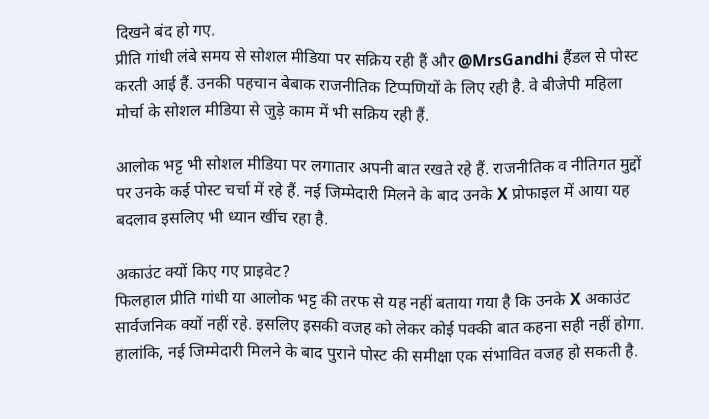दिखने बंद हो गए.
प्रीति गांधी लंबे समय से सोशल मीडिया पर सक्रिय रही हैं और @MrsGandhi हैंडल से पोस्ट करती आई हैं. उनकी पहचान बेबाक राजनीतिक टिप्पणियों के लिए रही है. वे बीजेपी महिला मोर्चा के सोशल मीडिया से जुड़े काम में भी सक्रिय रही हैं.

आलोक भट्ट भी सोशल मीडिया पर लगातार अपनी बात रखते रहे हैं. राजनीतिक व नीतिगत मुद्दों पर उनके कई पोस्ट चर्चा में रहे हैं. नई जिम्मेदारी मिलने के बाद उनके X प्रोफाइल में आया यह बदलाव इसलिए भी ध्यान खींच रहा है.

अकाउंट क्यों किए गए प्राइवेट?
फिलहाल प्रीति गांधी या आलोक भट्ट की तरफ से यह नहीं बताया गया है कि उनके X अकाउंट सार्वजनिक क्यों नहीं रहे. इसलिए इसकी वजह को लेकर कोई पक्की बात कहना सही नहीं होगा.
हालांकि, नई जिम्मेदारी मिलने के बाद पुराने पोस्ट की समीक्षा एक संभावित वजह हो सकती है.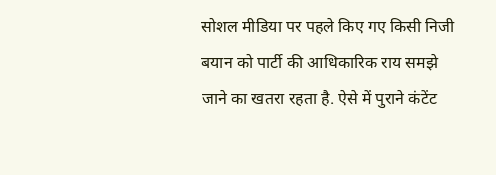सोशल मीडिया पर पहले किए गए किसी निजी बयान को पार्टी की आधिकारिक राय समझे जाने का खतरा रहता है. ऐसे में पुराने कंटेंट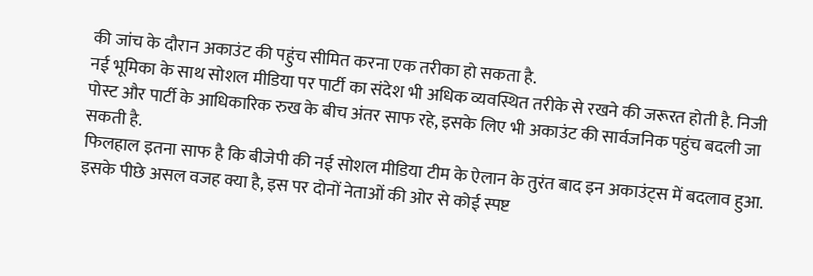की जांच के दौरान अकाउंट की पहुंच सीमित करना एक तरीका हो सकता है.
नई भूमिका के साथ सोशल मीडिया पर पार्टी का संदेश भी अधिक व्यवस्थित तरीके से रखने की जरूरत होती है. निजी पोस्ट और पार्टी के आधिकारिक रुख के बीच अंतर साफ रहे, इसके लिए भी अकाउंट की सार्वजनिक पहुंच बदली जा सकती है.
फिलहाल इतना साफ है कि बीजेपी की नई सोशल मीडिया टीम के ऐलान के तुरंत बाद इन अकाउंट्स में बदलाव हुआ. इसके पीछे असल वजह क्या है, इस पर दोनों नेताओं की ओर से कोई स्पष्ट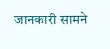जानकारी सामने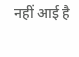नहीं आई है